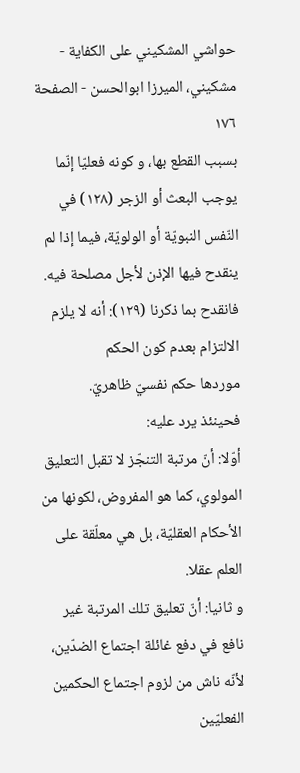حواشي المشكيني علی الكفاية - مشکیني، الميرزا ابوالحسن - الصفحة ١٧٦
بسبب القطع بها، و كونه فعليّا إنّما يوجب البعث أو الزجر (١٢٨) في النّفس النبويّة أو الولويّة، فيما إذا لم ينقدح فيها الإذن لأجل مصلحة فيه.
فانقدح بما ذكرنا (١٢٩): أنه لا يلزم الالتزام بعدم كون الحكم
موردها حكم نفسيّ ظاهريّ.
فحينئذ يرد عليه:
أوّلا: أنّ مرتبة التنجّز لا تقبل التعليق المولوي، كما هو المفروض، لكونها من الأحكام العقليّة، بل هي معلّقة على العلم عقلا.
و ثانيا: أنّ تعليق تلك المرتبة غير نافع في دفع غائلة اجتماع الضدّين، لأنّه ناش من لزوم اجتماع الحكمين الفعليّين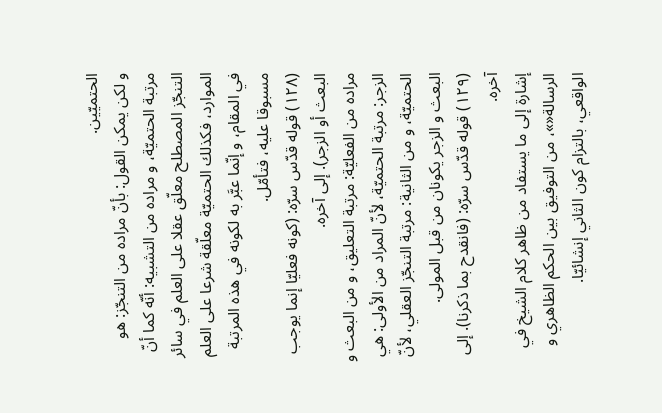الحتميّين.
و لكن يمكن القول: بأنّ مراده من التنجّز: هو مرتبة الحتميّة، و مراده من التشبيه: أنّه كما أنّ التنجّز المصطلح معلّق عقلا على العلم في سائر الموارد، فكذلك الحتميّة معلّقة شرعا على العلم في المقام، و إنّما عبَّر به لكونه في هذه المرتبة مسبوقا عليه، فتأمّل.
(١٢٨) قوله قدّس سرّه: (كونه فعليّا إنما يوجب البعث أو الزجر). إلى آخره.
مراده من الفعليّة: مرتبة التعليق، و من البعث و الزجر: مرتبة الحتميّة، لأنّ المراد من الأولى: هي الحتميّة، و من الثانية: مرتبة التنجّز العقلي، لأنّ البعث و الزجر يكونان من قبل المولى.
(١٢٩) قوله قدّس سرّه: (فانقدح بما ذكرنا). إلى آخره.
إشارة إلى ما يستفاد من ظاهر كلام الشيخ في الرسالة«»، من التوفيق بين الحكم الظاهري و الواقعي، بالتزام كون الثاني إنشائيّا.